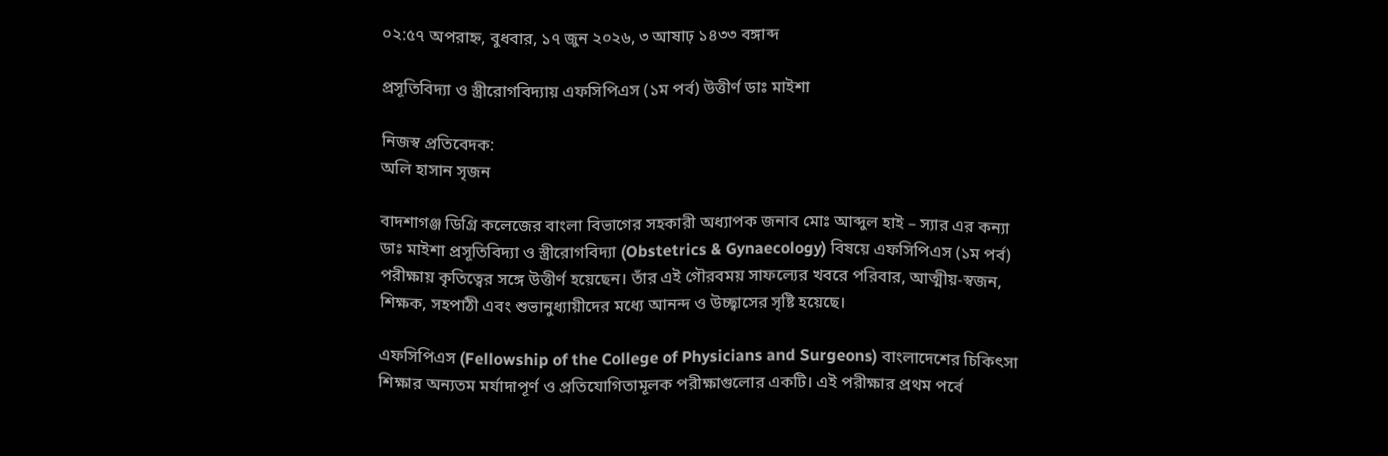০২:৫৭ অপরাহ্ন, বুধবার, ১৭ জুন ২০২৬, ৩ আষাঢ় ১৪৩৩ বঙ্গাব্দ

প্রসূতিবিদ্যা ও স্ত্রীরোগবিদ্যায় এফসিপিএস (১ম পর্ব) উত্তীর্ণ ডাঃ মাইশা

নিজস্ব প্রতিবেদক:
অলি হাসান সৃজন

বাদশাগঞ্জ ডিগ্রি কলেজের বাংলা বিভাগের সহকারী অধ্যাপক জনাব মোঃ আব্দুল হাই – স্যার এর কন্যা ডাঃ মাইশা প্রসূতিবিদ্যা ও স্ত্রীরোগবিদ্যা (Obstetrics & Gynaecology) বিষয়ে এফসিপিএস (১ম পর্ব) পরীক্ষায় কৃতিত্বের সঙ্গে উত্তীর্ণ হয়েছেন। তাঁর এই গৌরবময় সাফল্যের খবরে পরিবার, আত্মীয়-স্বজন, শিক্ষক, সহপাঠী এবং শুভানুধ্যায়ীদের মধ্যে আনন্দ ও উচ্ছ্বাসের সৃষ্টি হয়েছে।

এফসিপিএস (Fellowship of the College of Physicians and Surgeons) বাংলাদেশের চিকিৎসা শিক্ষার অন্যতম মর্যাদাপূর্ণ ও প্রতিযোগিতামূলক পরীক্ষাগুলোর একটি। এই পরীক্ষার প্রথম পর্বে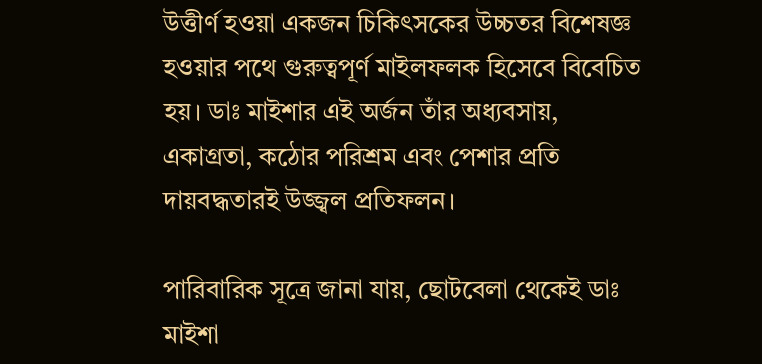উত্তীর্ণ হওয়া একজন চিকিৎসকের উচ্চতর বিশেষজ্ঞ হওয়ার পথে গুরুত্বপূর্ণ মাইলফলক হিসেবে বিবেচিত হয়। ডাঃ মাইশার এই অর্জন তাঁর অধ্যবসায়, একাগ্রতা, কঠোর পরিশ্রম এবং পেশার প্রতি দায়বদ্ধতারই উজ্জ্বল প্রতিফলন।

পারিবারিক সূত্রে জানা যায়, ছোটবেলা থেকেই ডাঃ মাইশা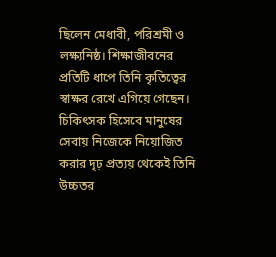ছিলেন মেধাবী, পরিশ্রমী ও লক্ষ্যনিষ্ঠ। শিক্ষাজীবনের প্রতিটি ধাপে তিনি কৃতিত্বের স্বাক্ষর রেখে এগিয়ে গেছেন। চিকিৎসক হিসেবে মানুষের সেবায় নিজেকে নিয়োজিত করার দৃঢ় প্রত্যয় থেকেই তিনি উচ্চতর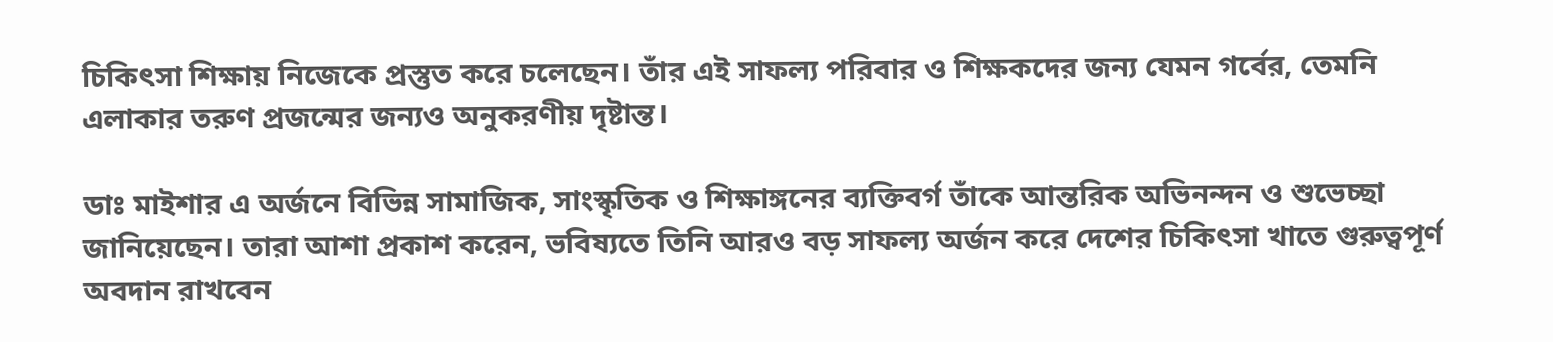চিকিৎসা শিক্ষায় নিজেকে প্রস্তুত করে চলেছেন। তাঁর এই সাফল্য পরিবার ও শিক্ষকদের জন্য যেমন গর্বের, তেমনি এলাকার তরুণ প্রজন্মের জন্যও অনুকরণীয় দৃষ্টান্ত।

ডাঃ মাইশার এ অর্জনে বিভিন্ন সামাজিক, সাংস্কৃতিক ও শিক্ষাঙ্গনের ব্যক্তিবর্গ তাঁকে আন্তরিক অভিনন্দন ও শুভেচ্ছা জানিয়েছেন। তারা আশা প্রকাশ করেন, ভবিষ্যতে তিনি আরও বড় সাফল্য অর্জন করে দেশের চিকিৎসা খাতে গুরুত্বপূর্ণ অবদান রাখবেন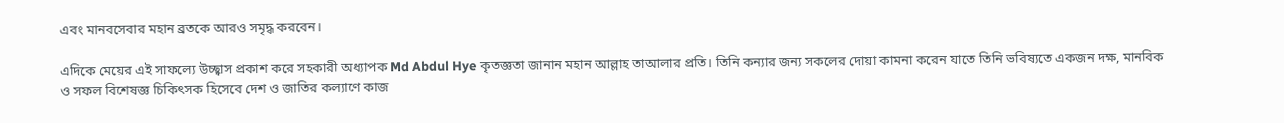এবং মানবসেবার মহান ব্রতকে আরও সমৃদ্ধ করবেন।

এদিকে মেয়ের এই সাফল্যে উচ্ছ্বাস প্রকাশ করে সহকারী অধ্যাপক Md Abdul Hye কৃতজ্ঞতা জানান মহান আল্লাহ তাআলার প্রতি। তিনি কন্যার জন্য সকলের দোয়া কামনা করেন যাতে তিনি ভবিষ্যতে একজন দক্ষ, মানবিক ও সফল বিশেষজ্ঞ চিকিৎসক হিসেবে দেশ ও জাতির কল্যাণে কাজ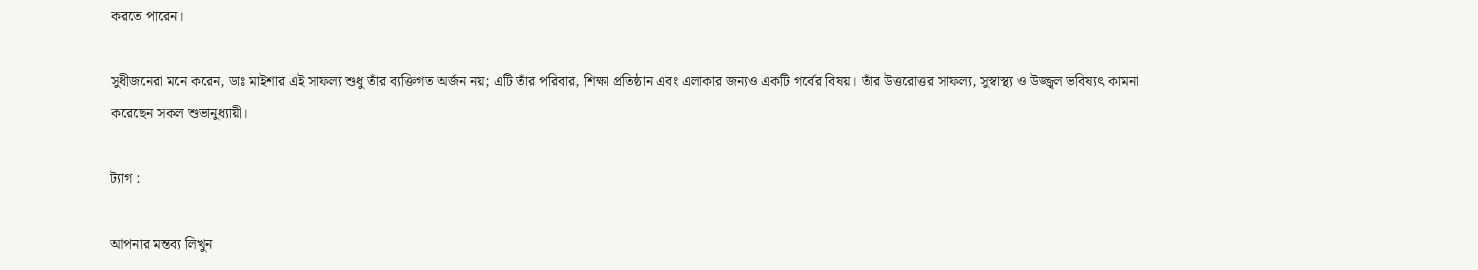করতে পারেন।

সুধীজনেরা মনে করেন, ডাঃ মাইশার এই সাফল্য শুধু তাঁর ব্যক্তিগত অর্জন নয়; এটি তাঁর পরিবার, শিক্ষা প্রতিষ্ঠান এবং এলাকার জন্যও একটি গর্বের বিষয়। তাঁর উত্তরোত্তর সাফল্য, সুস্বাস্থ্য ও উজ্জ্বল ভবিষ্যৎ কামনা করেছেন সকল শুভানুধ্যায়ী।

ট্যাগ :

আপনার মন্তব্য লিখুন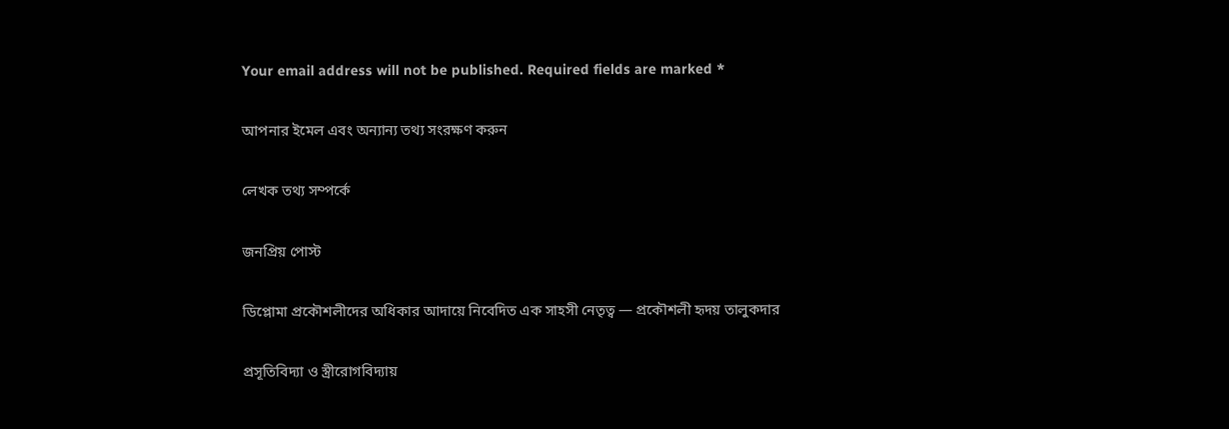Your email address will not be published. Required fields are marked *

আপনার ইমেল এবং অন্যান্য তথ্য সংরক্ষণ করুন

লেখক তথ্য সম্পর্কে

জনপ্রিয় পোস্ট

ডিপ্লোমা প্রকৌশলীদের অধিকার আদায়ে নিবেদিত এক সাহসী নেতৃত্ব — প্রকৌশলী হৃদয় তালুকদার

প্রসূতিবিদ্যা ও স্ত্রীরোগবিদ্যায়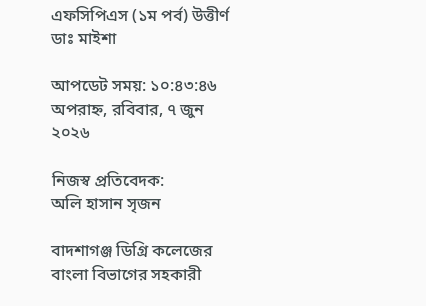এফসিপিএস (১ম পর্ব) উত্তীর্ণ ডাঃ মাইশা

আপডেট সময়: ১০:৪৩:৪৬ অপরাহ্ন, রবিবার, ৭ জুন ২০২৬

নিজস্ব প্রতিবেদক:
অলি হাসান সৃজন

বাদশাগঞ্জ ডিগ্রি কলেজের বাংলা বিভাগের সহকারী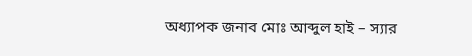অধ্যাপক জনাব মোঃ আব্দুল হাই – স্যার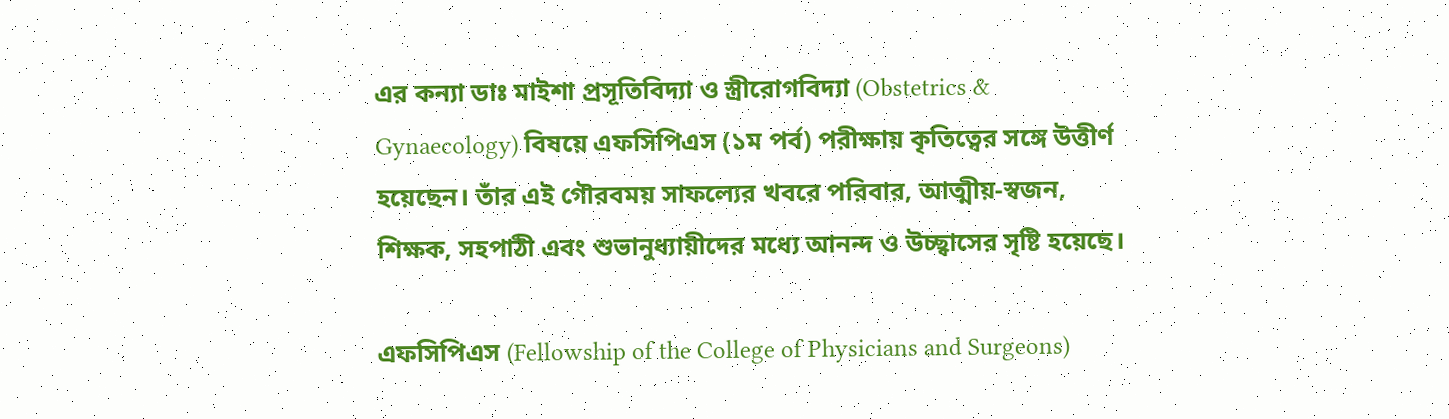এর কন্যা ডাঃ মাইশা প্রসূতিবিদ্যা ও স্ত্রীরোগবিদ্যা (Obstetrics & Gynaecology) বিষয়ে এফসিপিএস (১ম পর্ব) পরীক্ষায় কৃতিত্বের সঙ্গে উত্তীর্ণ হয়েছেন। তাঁর এই গৌরবময় সাফল্যের খবরে পরিবার, আত্মীয়-স্বজন, শিক্ষক, সহপাঠী এবং শুভানুধ্যায়ীদের মধ্যে আনন্দ ও উচ্ছ্বাসের সৃষ্টি হয়েছে।

এফসিপিএস (Fellowship of the College of Physicians and Surgeons)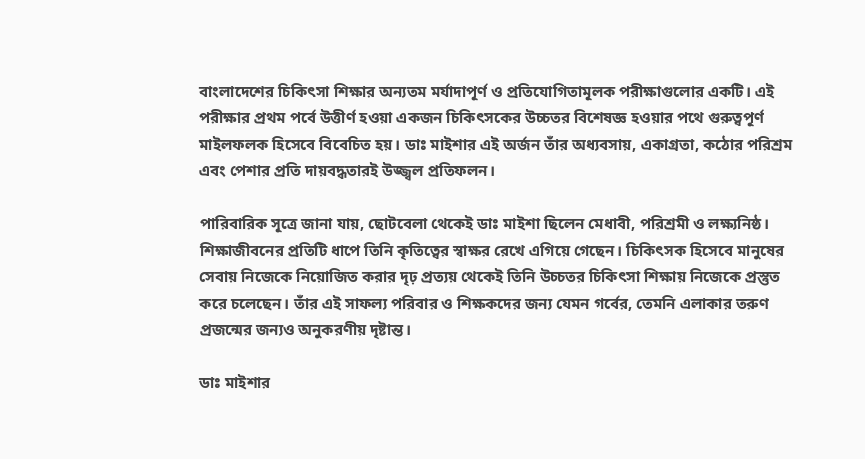বাংলাদেশের চিকিৎসা শিক্ষার অন্যতম মর্যাদাপূর্ণ ও প্রতিযোগিতামূলক পরীক্ষাগুলোর একটি। এই পরীক্ষার প্রথম পর্বে উত্তীর্ণ হওয়া একজন চিকিৎসকের উচ্চতর বিশেষজ্ঞ হওয়ার পথে গুরুত্বপূর্ণ মাইলফলক হিসেবে বিবেচিত হয়। ডাঃ মাইশার এই অর্জন তাঁর অধ্যবসায়, একাগ্রতা, কঠোর পরিশ্রম এবং পেশার প্রতি দায়বদ্ধতারই উজ্জ্বল প্রতিফলন।

পারিবারিক সূত্রে জানা যায়, ছোটবেলা থেকেই ডাঃ মাইশা ছিলেন মেধাবী, পরিশ্রমী ও লক্ষ্যনিষ্ঠ। শিক্ষাজীবনের প্রতিটি ধাপে তিনি কৃতিত্বের স্বাক্ষর রেখে এগিয়ে গেছেন। চিকিৎসক হিসেবে মানুষের সেবায় নিজেকে নিয়োজিত করার দৃঢ় প্রত্যয় থেকেই তিনি উচ্চতর চিকিৎসা শিক্ষায় নিজেকে প্রস্তুত করে চলেছেন। তাঁর এই সাফল্য পরিবার ও শিক্ষকদের জন্য যেমন গর্বের, তেমনি এলাকার তরুণ প্রজন্মের জন্যও অনুকরণীয় দৃষ্টান্ত।

ডাঃ মাইশার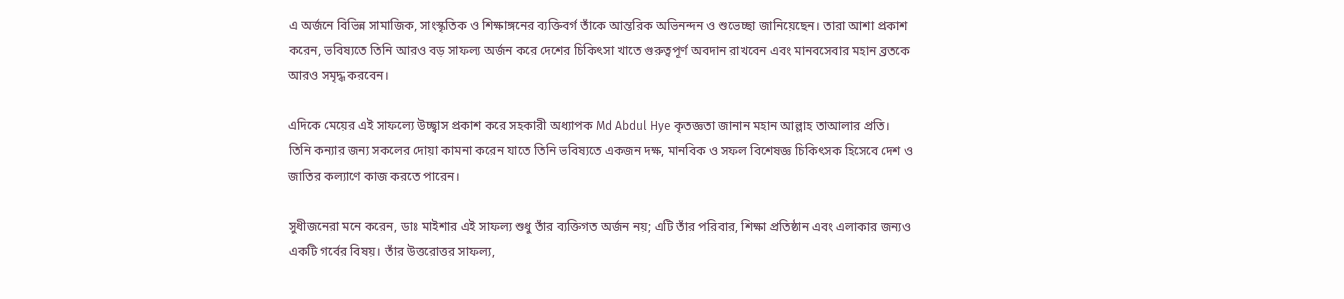এ অর্জনে বিভিন্ন সামাজিক, সাংস্কৃতিক ও শিক্ষাঙ্গনের ব্যক্তিবর্গ তাঁকে আন্তরিক অভিনন্দন ও শুভেচ্ছা জানিয়েছেন। তারা আশা প্রকাশ করেন, ভবিষ্যতে তিনি আরও বড় সাফল্য অর্জন করে দেশের চিকিৎসা খাতে গুরুত্বপূর্ণ অবদান রাখবেন এবং মানবসেবার মহান ব্রতকে আরও সমৃদ্ধ করবেন।

এদিকে মেয়ের এই সাফল্যে উচ্ছ্বাস প্রকাশ করে সহকারী অধ্যাপক Md Abdul Hye কৃতজ্ঞতা জানান মহান আল্লাহ তাআলার প্রতি। তিনি কন্যার জন্য সকলের দোয়া কামনা করেন যাতে তিনি ভবিষ্যতে একজন দক্ষ, মানবিক ও সফল বিশেষজ্ঞ চিকিৎসক হিসেবে দেশ ও জাতির কল্যাণে কাজ করতে পারেন।

সুধীজনেরা মনে করেন, ডাঃ মাইশার এই সাফল্য শুধু তাঁর ব্যক্তিগত অর্জন নয়; এটি তাঁর পরিবার, শিক্ষা প্রতিষ্ঠান এবং এলাকার জন্যও একটি গর্বের বিষয়। তাঁর উত্তরোত্তর সাফল্য,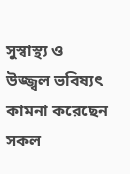সুস্বাস্থ্য ও উজ্জ্বল ভবিষ্যৎ কামনা করেছেন সকল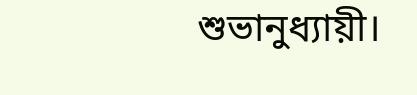শুভানুধ্যায়ী।